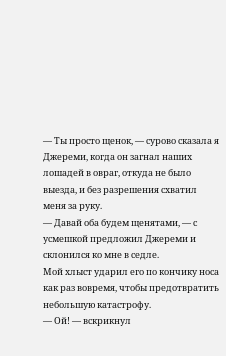— Ты просто щенок, — сурово сказала я Джереми, когда он загнал наших лошадей в овраг, откуда не было выезда, и без разрешения схватил меня за руку.
— Давай оба будем щенятами, — с усмешкой предложил Джереми и склонился ко мне в седле.
Мой хлыст ударил его по кончику носа как раз вовремя, чтобы предотвратить небольшую катастрофу.
— Ой! — вскрикнул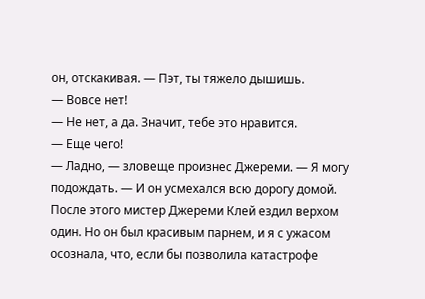он, отскакивая. — Пэт, ты тяжело дышишь.
— Вовсе нет!
— Не нет, а да. Значит, тебе это нравится.
— Еще чего!
— Ладно, — зловеще произнес Джереми. — Я могу подождать. — И он усмехался всю дорогу домой.
После этого мистер Джереми Клей ездил верхом один. Но он был красивым парнем, и я с ужасом осознала, что, если бы позволила катастрофе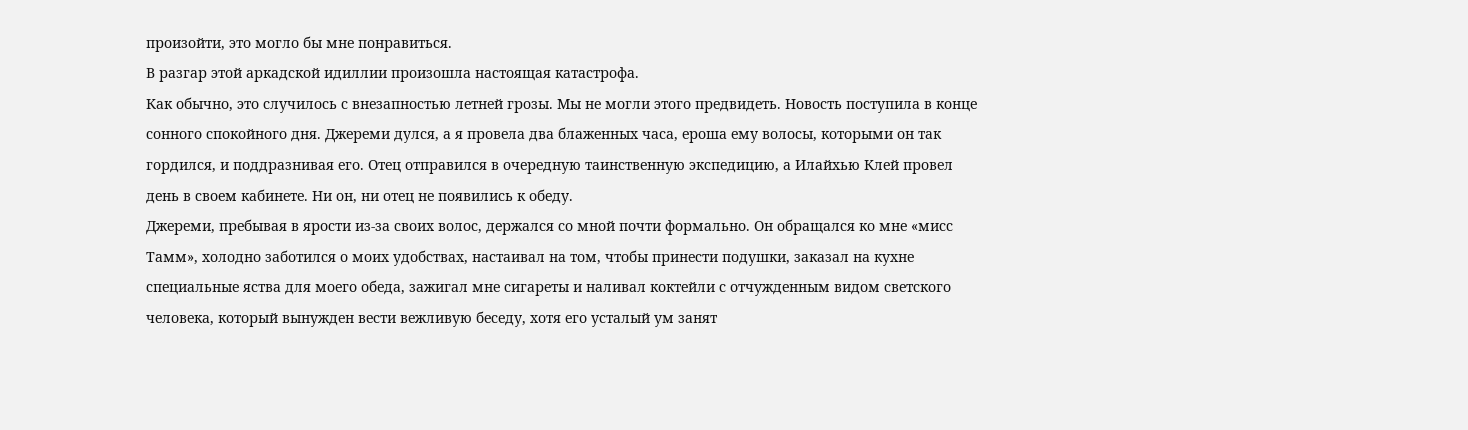произойти, это могло бы мне понравиться.
В разгар этой аркадской идиллии произошла настоящая катастрофа.
Как обычно, это случилось с внезапностью летней грозы. Мы не могли этого предвидеть. Новость поступила в конце сонного спокойного дня. Джереми дулся, а я провела два блаженных часа, ероша ему волосы, которыми он так гордился, и поддразнивая его. Отец отправился в очередную таинственную экспедицию, а Илайхью Клей провел день в своем кабинете. Ни он, ни отец не появились к обеду.
Джереми, пребывая в ярости из-за своих волос, держался со мной почти формально. Он обращался ко мне «мисс Тамм», холодно заботился о моих удобствах, настаивал на том, чтобы принести подушки, заказал на кухне специальные яства для моего обеда, зажигал мне сигареты и наливал коктейли с отчужденным видом светского человека, который вынужден вести вежливую беседу, хотя его усталый ум занят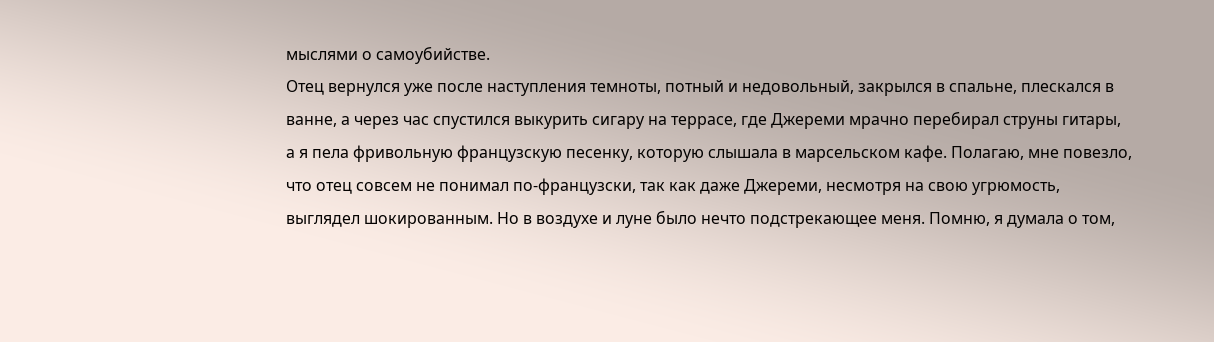мыслями о самоубийстве.
Отец вернулся уже после наступления темноты, потный и недовольный, закрылся в спальне, плескался в ванне, а через час спустился выкурить сигару на террасе, где Джереми мрачно перебирал струны гитары, а я пела фривольную французскую песенку, которую слышала в марсельском кафе. Полагаю, мне повезло, что отец совсем не понимал по-французски, так как даже Джереми, несмотря на свою угрюмость, выглядел шокированным. Но в воздухе и луне было нечто подстрекающее меня. Помню, я думала о том,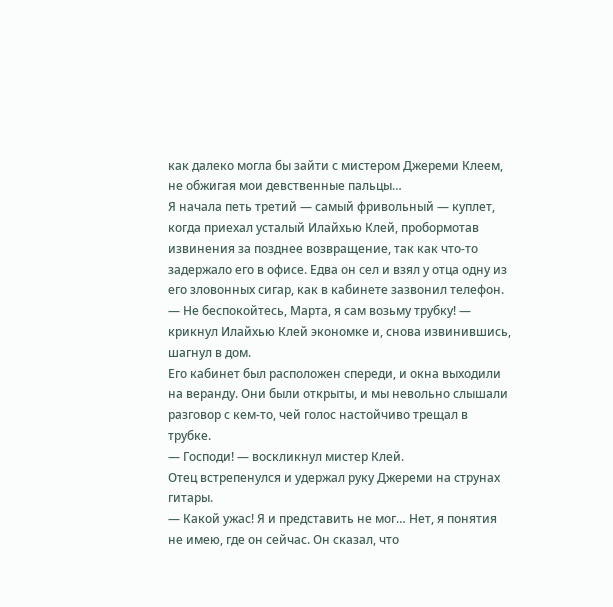как далеко могла бы зайти с мистером Джереми Клеем, не обжигая мои девственные пальцы…
Я начала петь третий — самый фривольный — куплет, когда приехал усталый Илайхью Клей, пробормотав извинения за позднее возвращение, так как что-то задержало его в офисе. Едва он сел и взял у отца одну из его зловонных сигар, как в кабинете зазвонил телефон.
— Не беспокойтесь, Марта, я сам возьму трубку! — крикнул Илайхью Клей экономке и, снова извинившись, шагнул в дом.
Его кабинет был расположен спереди, и окна выходили на веранду. Они были открыты, и мы невольно слышали разговор с кем-то, чей голос настойчиво трещал в трубке.
— Господи! — воскликнул мистер Клей.
Отец встрепенулся и удержал руку Джереми на струнах гитары.
— Какой ужас! Я и представить не мог… Нет, я понятия не имею, где он сейчас. Он сказал, что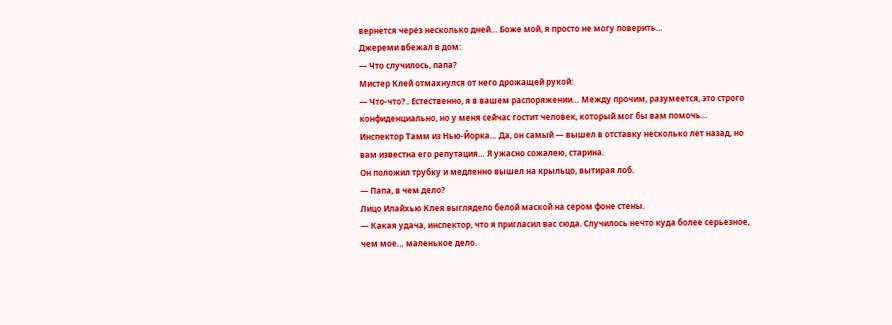вернется через несколько дней… Боже мой, я просто не могу поверить…
Джереми вбежал в дом:
— Что случилось, папа?
Мистер Клей отмахнулся от него дрожащей рукой:
— Что-что?.. Естественно, я в вашем распоряжении… Между прочим, разумеется, это строго конфиденциально, но у меня сейчас гостит человек, который мог бы вам помочь… Инспектор Тамм из Нью-Йорка… Да, он самый — вышел в отставку несколько лет назад, но вам известна его репутация… Я ужасно сожалею, старина.
Он положил трубку и медленно вышел на крыльцо, вытирая лоб.
— Папа, в чем дело?
Лицо Илайхью Клея выглядело белой маской на сером фоне стены.
— Какая удача, инспектор, что я пригласил вас сюда. Случилось нечто куда более серьезное, чем мое… маленькое дело.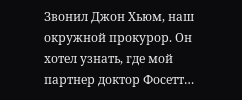Звонил Джон Хьюм, наш окружной прокурор. Он хотел узнать, где мой партнер доктор Фосетт…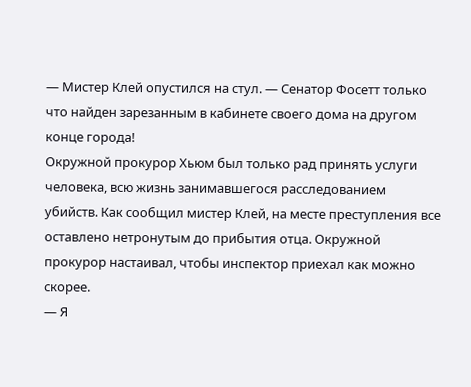— Мистер Клей опустился на стул. — Сенатор Фосетт только что найден зарезанным в кабинете своего дома на другом конце города!
Окружной прокурор Хьюм был только рад принять услуги человека, всю жизнь занимавшегося расследованием убийств. Как сообщил мистер Клей, на месте преступления все оставлено нетронутым до прибытия отца. Окружной прокурор настаивал, чтобы инспектор приехал как можно скорее.
— Я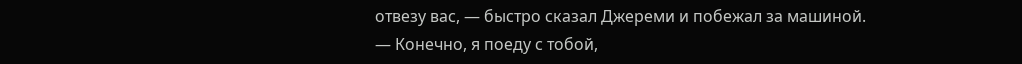отвезу вас, — быстро сказал Джереми и побежал за машиной.
— Конечно, я поеду с тобой,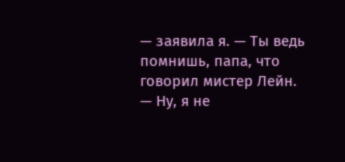— заявила я. — Ты ведь помнишь, папа, что говорил мистер Лейн.
— Ну, я не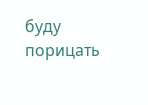буду порицать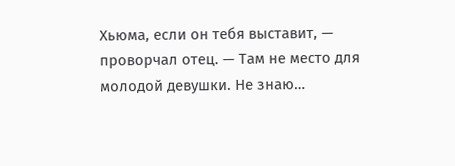Хьюма, если он тебя выставит, — проворчал отец. — Там не место для молодой девушки. Не знаю…